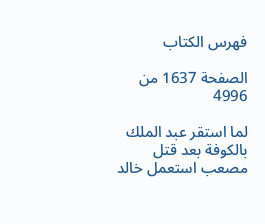فهرس الكتاب

الصفحة 1637 من 4996

لما استقر عبد الملك بالكوفة بعد قتل مصعب استعمل خالد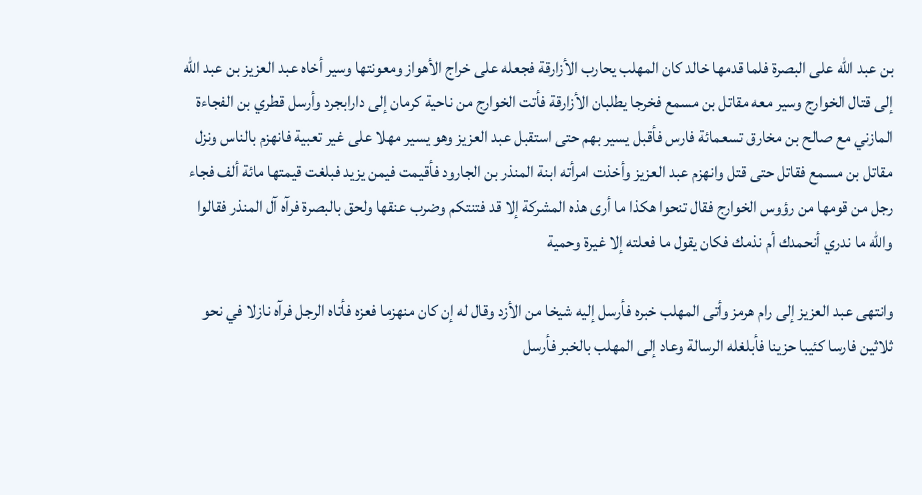بن عبد الله على البصرة فلما قدمها خالد كان المهلب يحارب الأزارقة فجعله على خراج الأهواز ومعونتها وسير أخاه عبد العزيز بن عبد الله إلى قتال الخوارج وسير معه مقاتل بن مسمع فخرجا يطلبان الأزارقة فأتت الخوارج من ناحية كرمان إلى دارابجرد وأرسل قطري بن الفجاءة المازني مع صالح بن مخارق تسعمائة فارس فأقبل يسير بهم حتى استقبل عبد العزيز وهو يسير مهلا على غير تعبية فانهزم بالناس ونزل مقاتل بن مسمع فقاتل حتى قتل وانهزم عبد العزيز وأخذت امرأته ابنة المنذر بن الجارود فأقيمت فيمن يزيد فبلغت قيمتها مائة ألف فجاء رجل من قومها من رؤوس الخوارج فقال تنحوا هكذا ما أرى هذه المشركة إلا قد فتنتكم وضرب عنقها ولحق بالبصرة فرآه آل المنذر فقالوا والله ما ندري أنحمدك أم نذمك فكان يقول ما فعلته إلا غيرة وحمية

وانتهى عبد العزيز إلى رام هرمز وأتى المهلب خبره فأرسل إليه شيخا من الأزد وقال له إن كان منهزما فعزه فأتاه الرجل فرآه نازلا في نحو ثلاثين فارسا كئيبا حزينا فأبلغله الرسالة وعاد إلى المهلب بالخبر فأرسل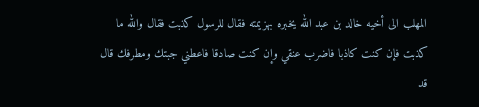المهلب الى أخيه خالد بن عبد الله يخبره بهزيمته فقال للرسول كذبت فقال والله ما كذبت فإن كنت كاذبا فاضرب عنقي وإن كنت صادقا فاعطني جبتك ومطرفك قال قد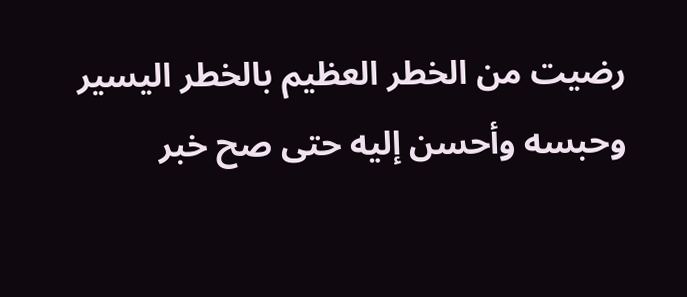رضيت من الخطر العظيم بالخطر اليسير وحبسه وأحسن إليه حتى صح خبر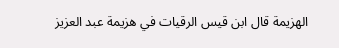الهزيمة قال ابن قيس الرقيات في هزيمة عبد العزيز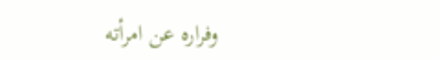وفراره عن امرأته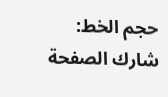حجم الخط:
شارك الصفحة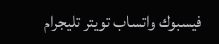فيسبوك واتساب تويتر تليجرام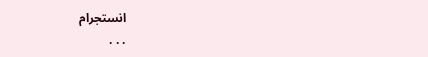انستجرام
. . .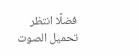فضلًا انتظر تحميل الصوت